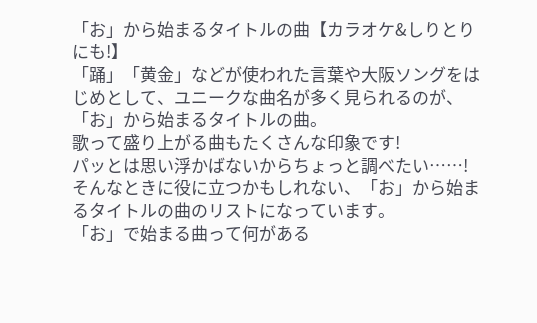「お」から始まるタイトルの曲【カラオケ&しりとりにも!】
「踊」「黄金」などが使われた言葉や大阪ソングをはじめとして、ユニークな曲名が多く見られるのが、「お」から始まるタイトルの曲。
歌って盛り上がる曲もたくさんな印象です!
パッとは思い浮かばないからちょっと調べたい……!
そんなときに役に立つかもしれない、「お」から始まるタイトルの曲のリストになっています。
「お」で始まる曲って何がある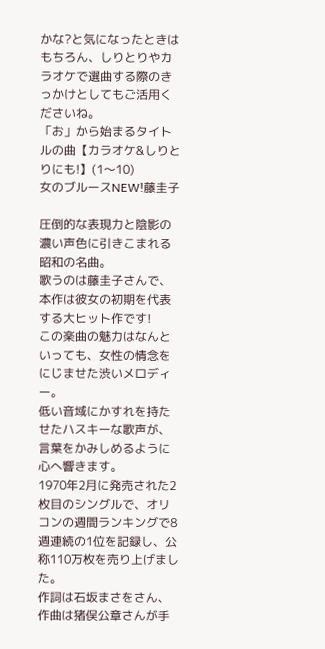かな?と気になったときはもちろん、しりとりやカラオケで選曲する際のきっかけとしてもご活用くださいね。
「お」から始まるタイトルの曲【カラオケ&しりとりにも!】(1〜10)
女のブルースNEW!藤圭子

圧倒的な表現力と陰影の濃い声色に引きこまれる昭和の名曲。
歌うのは藤圭子さんで、本作は彼女の初期を代表する大ヒット作です!
この楽曲の魅力はなんといっても、女性の情念をにじませた渋いメロディー。
低い音域にかすれを持たせたハスキーな歌声が、言葉をかみしめるように心へ響きます。
1970年2月に発売された2枚目のシングルで、オリコンの週間ランキングで8週連続の1位を記録し、公称110万枚を売り上げました。
作詞は石坂まさをさん、作曲は猪俣公章さんが手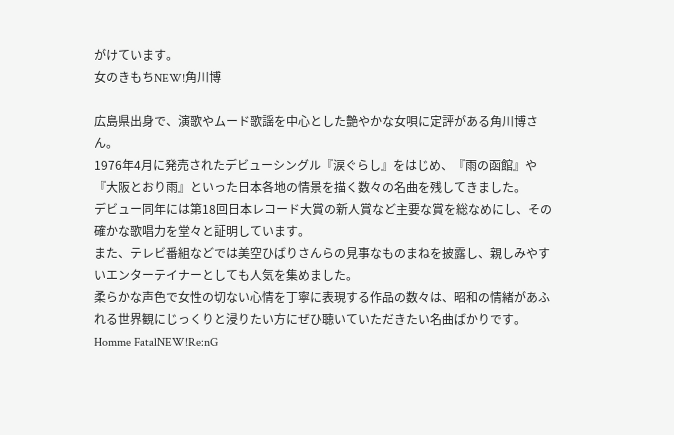がけています。
女のきもちNEW!角川博

広島県出身で、演歌やムード歌謡を中心とした艶やかな女唄に定評がある角川博さん。
1976年4月に発売されたデビューシングル『涙ぐらし』をはじめ、『雨の函館』や『大阪とおり雨』といった日本各地の情景を描く数々の名曲を残してきました。
デビュー同年には第18回日本レコード大賞の新人賞など主要な賞を総なめにし、その確かな歌唱力を堂々と証明しています。
また、テレビ番組などでは美空ひばりさんらの見事なものまねを披露し、親しみやすいエンターテイナーとしても人気を集めました。
柔らかな声色で女性の切ない心情を丁寧に表現する作品の数々は、昭和の情緒があふれる世界観にじっくりと浸りたい方にぜひ聴いていただきたい名曲ばかりです。
Homme FatalNEW!Re:nG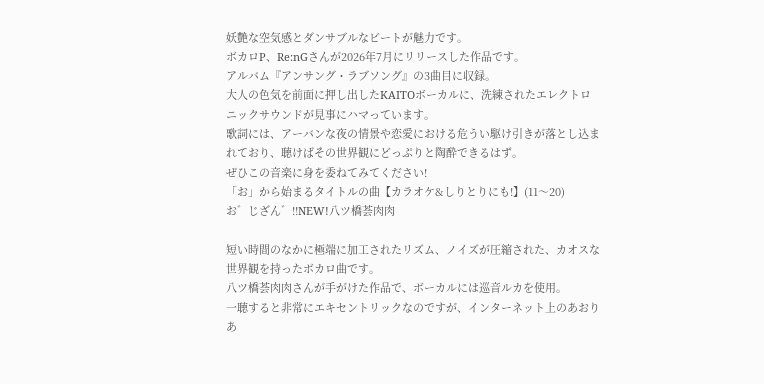妖艶な空気感とダンサブルなビートが魅力です。
ボカロP、Re:nGさんが2026年7月にリリースした作品です。
アルバム『アンサング・ラブソング』の3曲目に収録。
大人の色気を前面に押し出したKAITOボーカルに、洗練されたエレクトロニックサウンドが見事にハマっています。
歌詞には、アーバンな夜の情景や恋愛における危うい駆け引きが落とし込まれており、聴けばその世界観にどっぷりと陶酔できるはず。
ぜひこの音楽に身を委ねてみてください!
「お」から始まるタイトルの曲【カラオケ&しりとりにも!】(11〜20)
お゛じざん゛!!NEW!八ツ橋荟肉肉

短い時間のなかに極端に加工されたリズム、ノイズが圧縮された、カオスな世界観を持ったボカロ曲です。
八ツ橋荟肉肉さんが手がけた作品で、ボーカルには巡音ルカを使用。
一聴すると非常にエキセントリックなのですが、インターネット上のあおりあ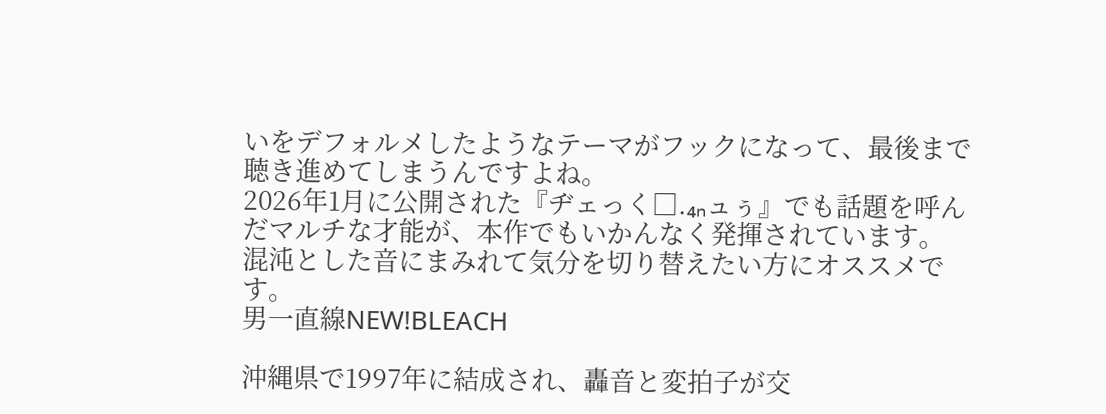いをデフォルメしたようなテーマがフックになって、最後まで聴き進めてしまうんですよね。
2026年1月に公開された『ヂェっく□.₄ₙュぅ』でも話題を呼んだマルチな才能が、本作でもいかんなく発揮されています。
混沌とした音にまみれて気分を切り替えたい方にオススメです。
男一直線NEW!BLEACH

沖縄県で1997年に結成され、轟音と変拍子が交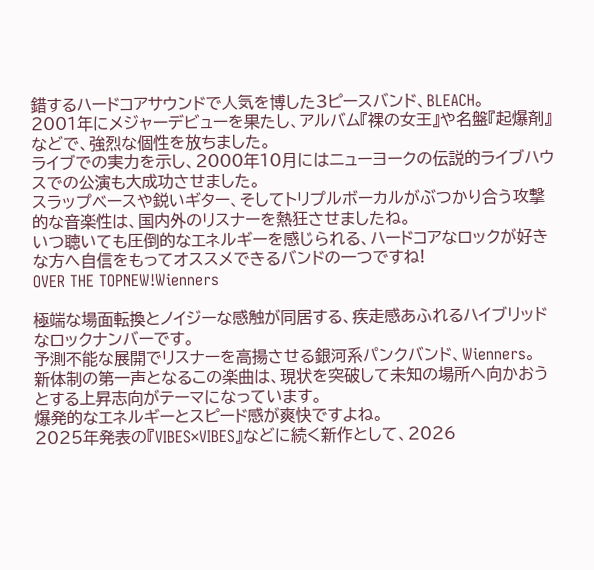錯するハードコアサウンドで人気を博した3ピースバンド、BLEACH。
2001年にメジャーデビューを果たし、アルバム『裸の女王』や名盤『起爆剤』などで、強烈な個性を放ちました。
ライブでの実力を示し、2000年10月にはニューヨークの伝説的ライブハウスでの公演も大成功させました。
スラップベースや鋭いギター、そしてトリプルボーカルがぶつかり合う攻撃的な音楽性は、国内外のリスナーを熱狂させましたね。
いつ聴いても圧倒的なエネルギーを感じられる、ハードコアなロックが好きな方へ自信をもってオススメできるバンドの一つですね!
OVER THE TOPNEW!Wienners

極端な場面転換とノイジーな感触が同居する、疾走感あふれるハイブリッドなロックナンバーです。
予測不能な展開でリスナーを高揚させる銀河系パンクバンド、Wienners。
新体制の第一声となるこの楽曲は、現状を突破して未知の場所へ向かおうとする上昇志向がテーマになっています。
爆発的なエネルギーとスピード感が爽快ですよね。
2025年発表の『VIBES×VIBES』などに続く新作として、2026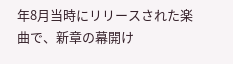年8月当時にリリースされた楽曲で、新章の幕開け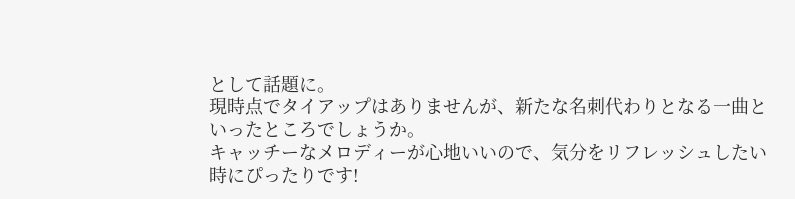として話題に。
現時点でタイアップはありませんが、新たな名刺代わりとなる一曲といったところでしょうか。
キャッチーなメロディーが心地いいので、気分をリフレッシュしたい時にぴったりです!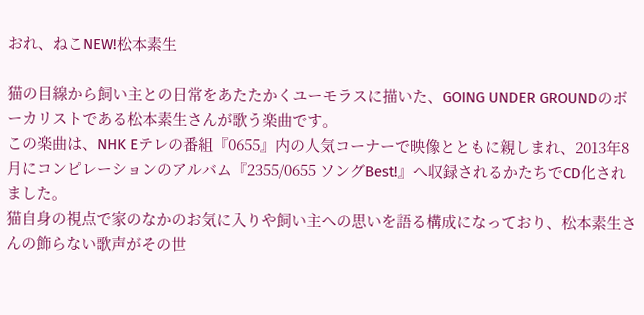おれ、ねこNEW!松本素生

猫の目線から飼い主との日常をあたたかくユーモラスに描いた、GOING UNDER GROUNDのボーカリストである松本素生さんが歌う楽曲です。
この楽曲は、NHK Eテレの番組『0655』内の人気コーナーで映像とともに親しまれ、2013年8月にコンピレーションのアルバム『2355/0655 ソングBest!』へ収録されるかたちでCD化されました。
猫自身の視点で家のなかのお気に入りや飼い主への思いを語る構成になっており、松本素生さんの飾らない歌声がその世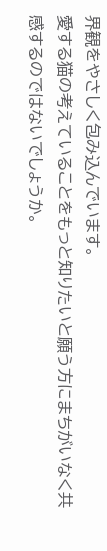界観をやさしく包み込んでいます。
愛する猫の考えていることをもっと知りたいと願う方にまちがいなく共感するのではないでしょうか。